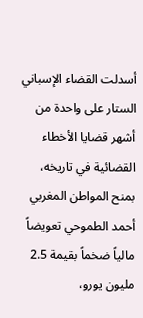أسدلت القضاء الإسباني الستار على واحدة من أشهر قضايا الأخطاء القضائية في تاريخه، بمنح المواطن المغربي أحمد الطموحي تعويضاً مالياً ضخماً بقيمة 2.5 مليون يورو،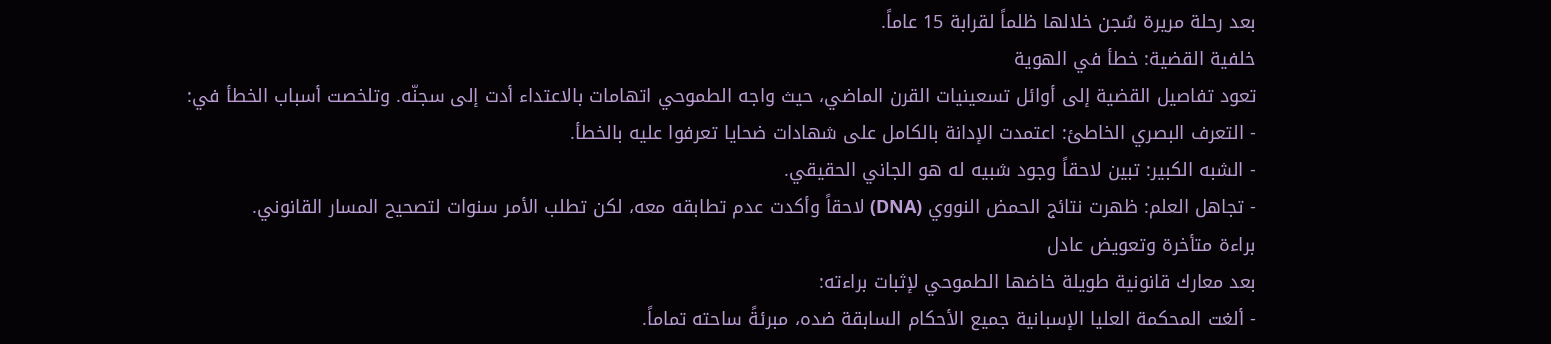بعد رحلة مريرة سُجن خلالها ظلماً لقرابة 15 عاماً.
خلفية القضية: خطأ في الهوية
تعود تفاصيل القضية إلى أوائل تسعينيات القرن الماضي، حيث واجه الطموحي اتهامات بالاعتداء أدت إلى سجنّه. وتلخصت أسباب الخطأ في:
- التعرف البصري الخاطئ: اعتمدت الإدانة بالكامل على شهادات ضحايا تعرفوا عليه بالخطأ.
- الشبه الكبير: تبين لاحقاً وجود شبيه له هو الجاني الحقيقي.
- تجاهل العلم: ظهرت نتائج الحمض النووي (DNA) لاحقاً وأكدت عدم تطابقه معه، لكن تطلب الأمر سنوات لتصحيح المسار القانوني.
براءة متأخرة وتعويض عادل
بعد معارك قانونية طويلة خاضها الطموحي لإثبات براءته:
- ألغت المحكمة العليا الإسبانية جميع الأحكام السابقة ضده، مبرئةً ساحته تماماً.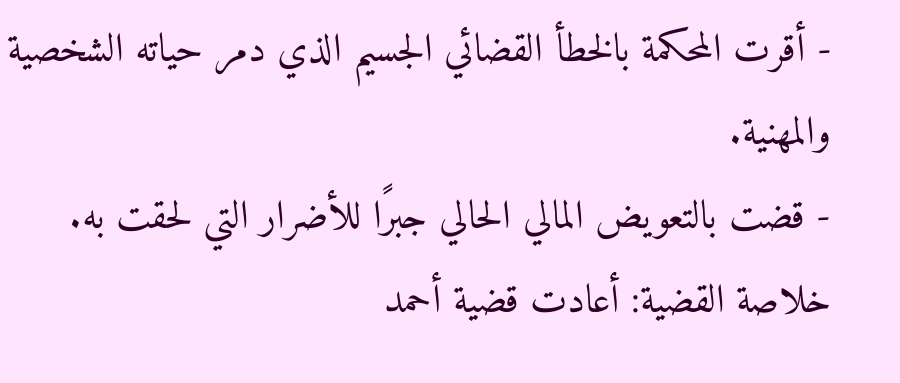- أقرت المحكمة بالخطأ القضائي الجسيم الذي دمر حياته الشخصية والمهنية.
- قضت بالتعويض المالي الحالي جبرًا للأضرار التي لحقت به.
خلاصة القضية: أعادت قضية أحمد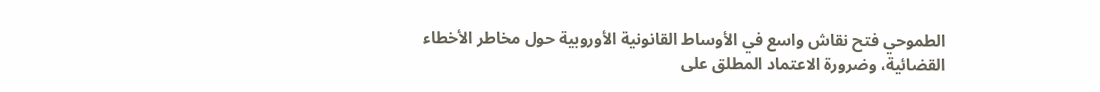الطموحي فتح نقاش واسع في الأوساط القانونية الأوروبية حول مخاطر الأخطاء القضائية، وضرورة الاعتماد المطلق على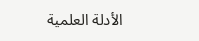الأدلة العلمية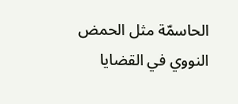الحاسمّة مثل الحمض النووي في القضايا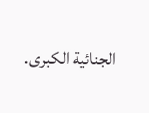الجنائية الكبرى.